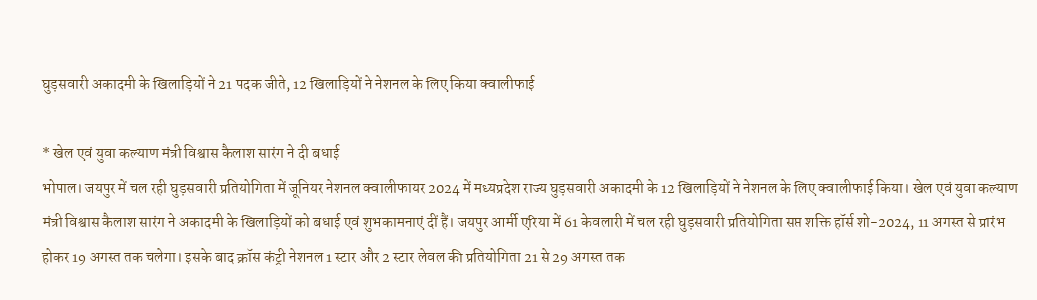घुड़सवारी अकादमी के खिलाड़ियों ने 21 पदक जीते, 12 खिलाड़ियों ने नेशनल के लिए किया क्वालीफाई

* खेल एवं युवा कल्याण मंत्री विश्वास कैलाश सारंग ने दी बधाई
भोपाल। जयपुर में चल रही घुड़सवारी प्रतियोगिता में जूनियर नेशनल क्वालीफायर 2024 में मध्यप्रदेश राज्य घुड़सवारी अकादमी के 12 खिलाड़ियों ने नेशनल के लिए क्वालीफाई किया। खेल एवं युवा कल्याण मंत्री विश्वास कैलाश सारंग ने अकादमी के खिलाड़ियों को बधाई एवं शुभकामनाएं दीं हैं। जयपुर आर्मी एरिया में 61 केवलारी में चल रही घुड़सवारी प्रतियोगिता सप्त शक्ति हॉर्स शो-2024, 11 अगस्त से प्रारंभ होकर 19 अगस्त तक चलेगा। इसके बाद क्रॉस कंट्री नेशनल 1 स्टार और 2 स्टार लेवल की प्रतियोगिता 21 से 29 अगस्त तक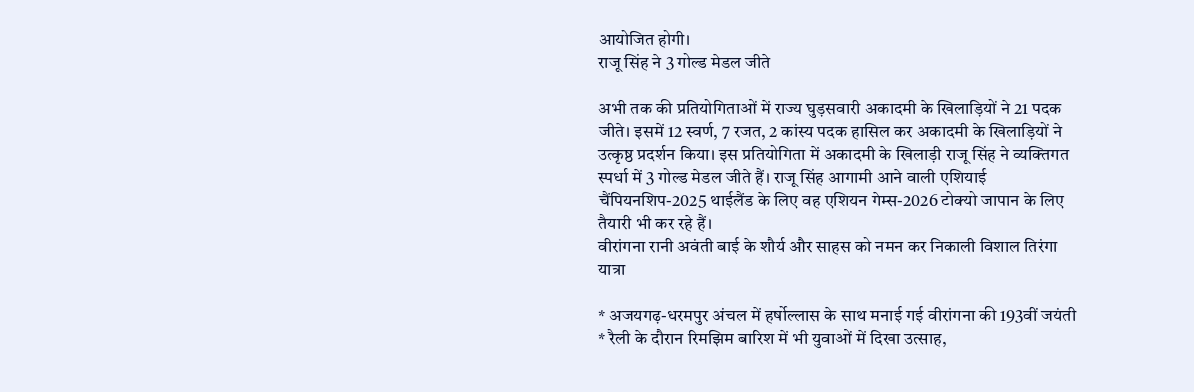आयोजित होगी।
राजू सिंह ने 3 गोल्ड मेडल जीते

अभी तक की प्रतियोगिताओं में राज्य घुड़सवारी अकादमी के खिलाड़ियों ने 21 पदक जीते। इसमें 12 स्वर्ण, 7 रजत, 2 कांस्य पदक हासिल कर अकादमी के खिलाड़ियों ने उत्कृष्ठ प्रदर्शन किया। इस प्रतियोगिता में अकादमी के खिलाड़ी राजू सिंह ने व्यक्तिगत स्पर्धा में 3 गोल्ड मेडल जीते हैं। राजू सिंह आगामी आने वाली एशियाई चैंपियनशिप-2025 थाईलैंड के लिए वह एशियन गेम्स-2026 टोक्यो जापान के लिए तैयारी भी कर रहे हैं।
वीरांगना रानी अवंती बाई के शौर्य और साहस को नमन कर निकाली विशाल तिरंगा यात्रा

* अजयगढ़-धरमपुर अंचल में हर्षोल्लास के साथ मनाई गई वीरांगना की 193वीं जयंती
* रैली के दौरान रिमझिम बारिश में भी युवाओं में दिखा उत्साह,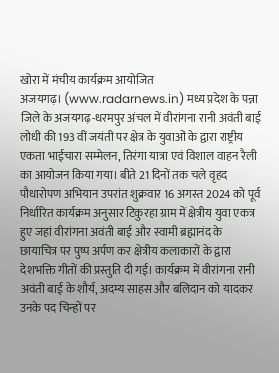खोरा में मंचीय कार्यक्रम आयोजित
अजयगढ़। (www.radarnews.in) मध्य प्रदेश के पन्ना जिले के अजयगढ़-धरमपुर अंचल में वीरांगना रानी अवंती बाई लोधी की 193 वीं जयंती पर क्षेत्र के युवाओं के द्वारा राष्ट्रीय एकता भाईचारा सम्मेलन, तिरंगा यात्रा एवं विशाल वाहन रैली का आयोजन किया गया। बीते 21 दिनों तक चले वृहद पौधारोपण अभियान उपरांत शुक्रवार 16 अगस्त 2024 को पूर्व निर्धारित कार्यक्रम अनुसार टिकुरहा ग्राम में क्षेत्रीय युवा एकत्र हुए जहां वीरांगना अवंती बाई और स्वामी ब्रह्मानंद के छायाचित्र पर पुष्प अर्पण कर क्षेत्रीय कलाकारों के द्वारा देशभक्ति गीतों की प्रस्तुति दी गई। कार्यक्रम में वीरांगना रानी अवंती बाई के शौर्य, अदम्य साहस और बलिदान को यादकर उनके पद चिन्हों पर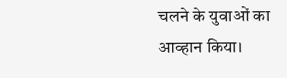चलने के युवाओं का आव्हान किया।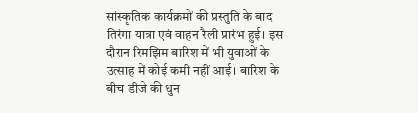सांस्कृतिक कार्यक्रमों की प्रस्तुति के बाद तिरंगा यात्रा एवं वाहन रैली प्रारंभ हुई। इस दौरान रिमझिम बारिश में भी युवाओं के उत्साह में कोई कमी नहीं आई। बारिश के बीच डीजे की धुन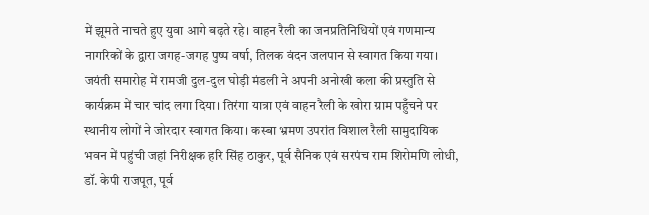में झूमते नाचते हुए युवा आगे बढ़ते रहे। वाहन रैली का जनप्रतिनिधियों एवं गणमान्य नागरिकों के द्वारा जगह-जगह पुष्प वर्षा, तिलक वंदन जलपान से स्वागत किया गया।
जयंती समारोह में रामजी दुल-दुल घोड़ी मंडली ने अपनी अनोखी कला की प्रस्तुति से कार्यक्रम में चार चांद लगा दिया। तिरंगा यात्रा एवं वाहन रैली के खोरा ग्राम पहुँचने पर स्थानीय लोगों ने जोरदार स्वागत किया। कस्बा भ्रमण उपरांत विशाल रैली सामुदायिक भवन में पहुंची जहां निरीक्षक हरि सिंह ठाकुर, पूर्व सैनिक एवं सरपंच राम शिरोमणि लोधी, डॉ. केपी राजपूत, पूर्व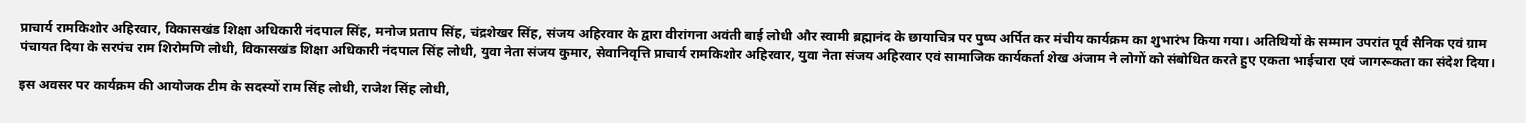प्राचार्य रामकिशोर अहिरवार, विकासखंड शिक्षा अधिकारी नंदपाल सिंह, मनोज प्रताप सिंह, चंद्रशेखर सिंह, संजय अहिरवार के द्वारा वीरांगना अवंती बाई लोधी और स्वामी ब्रह्मानंद के छायाचित्र पर पुष्प अर्पित कर मंचीय कार्यक्रम का शुभारंभ किया गया। अतिथियों के सम्मान उपरांत पूर्व सैनिक एवं ग्राम पंचायत दिया के सरपंच राम शिरोमणि लोधी, विकासखंड शिक्षा अधिकारी नंदपाल सिंह लोधी, युवा नेता संजय कुमार, सेवानिवृत्ति प्राचार्य रामकिशोर अहिरवार, युवा नेता संजय अहिरवार एवं सामाजिक कार्यकर्ता शेख अंजाम ने लोगों को संबोधित करते हुए एकता भाईचारा एवं जागरूकता का संदेश दिया।

इस अवसर पर कार्यक्रम की आयोजक टीम के सदस्यों राम सिंह लोधी, राजेश सिंह लोधी,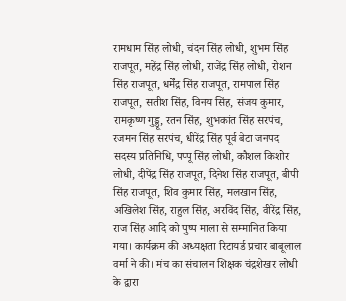रामधाम सिंह लोधी, चंदन सिंह लोधी, शुभम सिंह राजपूत, महेंद्र सिंह लोधी, राजेंद्र सिंह लोधी, रोशन सिंह राजपूत, धर्मेंद्र सिंह राजपूत, रामपाल सिंह राजपूत, सतीश सिंह, विनय सिंह, संजय कुमार, रामकृष्ण गुड्डू, रतन सिंह, शुभकांत सिंह सरपंच, रजमन सिंह सरपंच, धीरेंद्र सिंह पूर्व बेटा जनपद सदस्य प्रतिनिधि, पप्पू सिंह लोधी, कौशल किशोर लोधी, दीपेंद्र सिंह राजपूत, दिनेश सिंह राजपूत, बीपी सिंह राजपूत, शिव कुमार सिंह, मलखान सिंह, अखिलेश सिंह, राहुल सिंह, अरविंद सिंह, वीरेंद्र सिंह, राज सिंह आदि को पुष्प माला से सम्मानित किया गया। कार्यक्रम की अध्यक्षता रिटायर्ड प्रचार बाबूलाल वर्मा ने की। मंच का संचालन शिक्षक चंद्रशेखर लोधी के द्वारा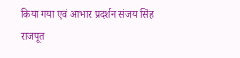किया गया एवं आभार प्रदर्शन संजय सिंह राजपूत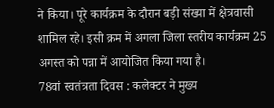ने किया। पूरे कार्यक्रम के दौरान बड़ी संख्या में क्षेत्रवासी शामिल रहे। इसी क्रम में अगला जिला स्तरीय कार्यक्रम 25 अगस्त को पन्ना में आयोजित किया गया है।
78वां स्वतंत्रता दिवस : कलेक्टर ने मुख्य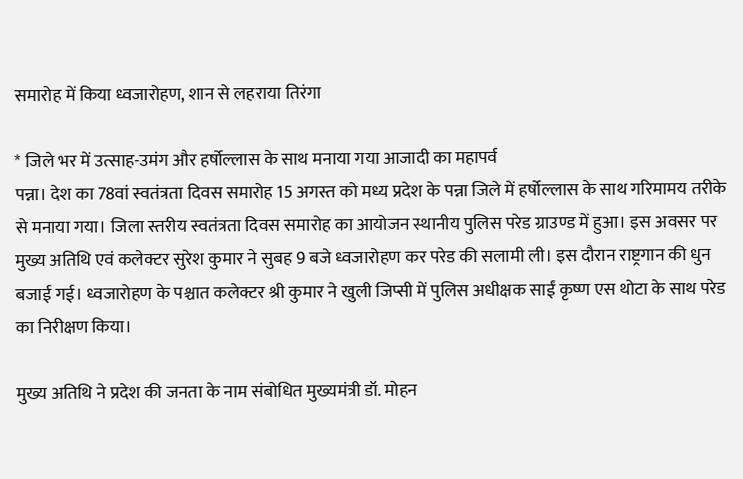समारोह में किया ध्वजारोहण, शान से लहराया तिरंगा

* जिले भर में उत्साह-उमंग और हर्षोल्लास के साथ मनाया गया आजादी का महापर्व
पन्ना। देश का 78वां स्वतंत्रता दिवस समारोह 15 अगस्त को मध्य प्रदेश के पन्ना जिले में हर्षोल्लास के साथ गरिमामय तरीके से मनाया गया। जिला स्तरीय स्वतंत्रता दिवस समारोह का आयोजन स्थानीय पुलिस परेड ग्राउण्ड में हुआ। इस अवसर पर मुख्य अतिथि एवं कलेक्टर सुरेश कुमार ने सुबह 9 बजे ध्वजारोहण कर परेड की सलामी ली। इस दौरान राष्ट्रगान की धुन बजाई गई। ध्वजारोहण के पश्चात कलेक्टर श्री कुमार ने खुली जिप्सी में पुलिस अधीक्षक साईं कृष्ण एस थोटा के साथ परेड का निरीक्षण किया।

मुख्य अतिथि ने प्रदेश की जनता के नाम संबोधित मुख्यमंत्री डॉ. मोहन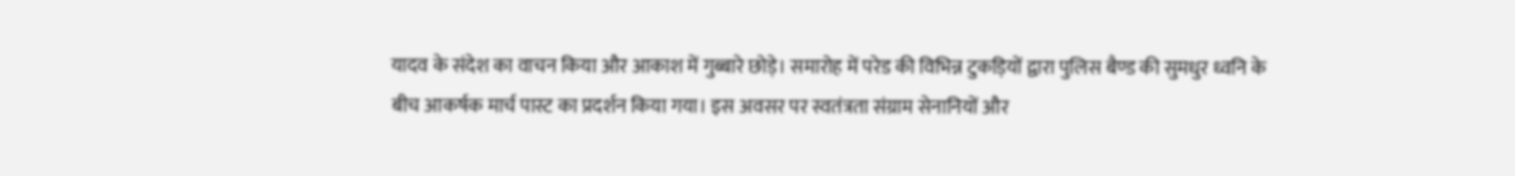यादव के संदेश का वाचन किया और आकाश में गुब्बारे छोड़े। समारोह में परेड की विभिन्न टुकड़ियों द्वारा पुलिस बैण्ड की सुमधुर ध्वनि के बीच आकर्षक मार्च पास्ट का प्रदर्शन किया गया। इस अवसर पर स्वतंत्रता संग्राम सेनानियों और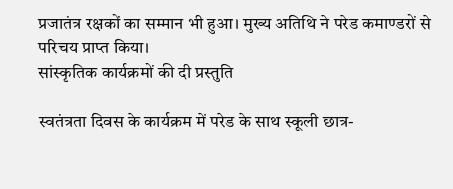प्रजातंत्र रक्षकों का सम्मान भी हुआ। मुख्य अतिथि ने परेड कमाण्डरों से परिचय प्राप्त किया।
सांस्कृतिक कार्यक्रमों की दी प्रस्तुति

स्वतंत्रता दिवस के कार्यक्रम में परेड के साथ स्कूली छात्र-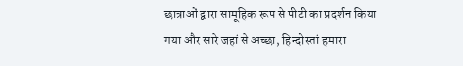छात्राओं द्वारा सामूहिक रूप से पीटी का प्रदर्शन किया गया और सारे जहां से अच्छा, हिन्दोस्तां हमारा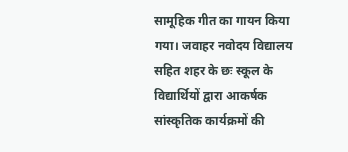सामूहिक गीत का गायन किया गया। जवाहर नवोदय विद्यालय सहित शहर के छः स्कूल के विद्यार्थियों द्वारा आकर्षक सांस्कृतिक कार्यक्रमों की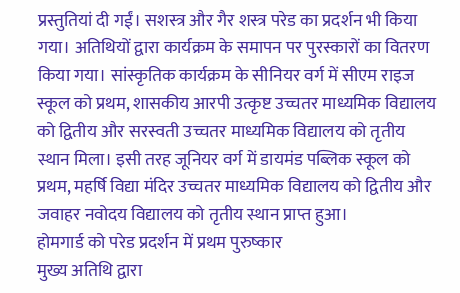प्रस्तुतियां दी गईं। सशस्त्र और गैर शस्त्र परेड का प्रदर्शन भी किया गया। अतिथियों द्वारा कार्यक्रम के समापन पर पुरस्कारों का वितरण किया गया। सांस्कृतिक कार्यक्रम के सीनियर वर्ग में सीएम राइज स्कूल को प्रथम, शासकीय आरपी उत्कृष्ट उच्चतर माध्यमिक विद्यालय को द्वितीय और सरस्वती उच्चतर माध्यमिक विद्यालय को तृतीय स्थान मिला। इसी तरह जूनियर वर्ग में डायमंड पब्लिक स्कूल को प्रथम, महर्षि विद्या मंदिर उच्चतर माध्यमिक विद्यालय को द्वितीय और जवाहर नवोदय विद्यालय को तृतीय स्थान प्राप्त हुआ।
होमगार्ड को परेड प्रदर्शन में प्रथम पुरुष्कार
मुख्य अतिथि द्वारा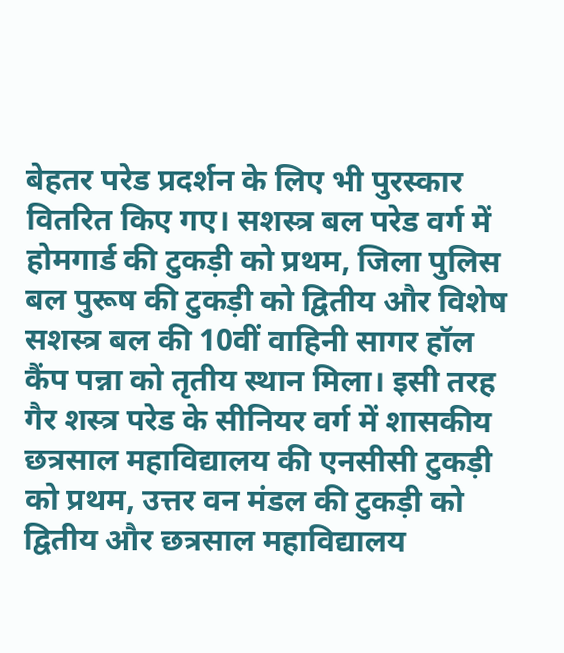बेहतर परेड प्रदर्शन के लिए भी पुरस्कार वितरित किए गए। सशस्त्र बल परेड वर्ग में होमगार्ड की टुकड़ी को प्रथम, जिला पुलिस बल पुरूष की टुकड़ी को द्वितीय और विशेष सशस्त्र बल की 10वीं वाहिनी सागर हॉल कैंप पन्ना को तृतीय स्थान मिला। इसी तरह गैर शस्त्र परेड के सीनियर वर्ग में शासकीय छत्रसाल महाविद्यालय की एनसीसी टुकड़ी को प्रथम, उत्तर वन मंडल की टुकड़ी को द्वितीय और छत्रसाल महाविद्यालय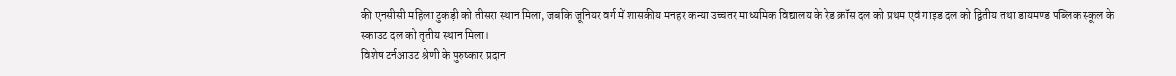की एनसीसी महिला टुकड़ी को तीसरा स्थान मिला, जबकि जूनियर वर्ग में शासकीय मनहर कन्या उच्चतर माध्यमिक विद्यालय के रेड क्रॉस दल को प्रथम एवं गाइड दल को द्वितीय तथा डायमण्ड पब्लिक स्कूल के स्काउट दल को तृतीय स्थान मिला।
विशेष टर्नआउट श्रेणी के पुरुष्कार प्रदान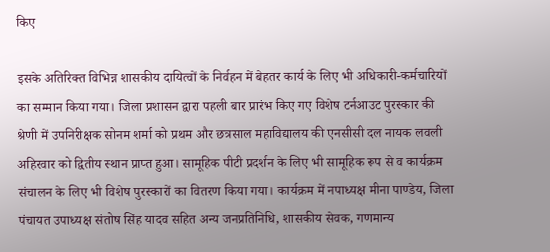किए

इसके अतिरिक्त विभिन्न शासकीय दायित्वों के निर्वहन में बेहतर कार्य के लिए भी अधिकारी-कर्मचारियों का सम्मान किया गया। जिला प्रशासन द्वारा पहली बार प्रारंभ किए गए विशेष टर्नआउट पुरस्कार की श्रेणी में उपनिरीक्षक सोनम शर्मा को प्रथम और छत्रसाल महाविद्यालय की एनसीसी दल नायक लवली अहिरवार को द्वितीय स्थान प्राप्त हुआ। सामूहिक पीटी प्रदर्शन के लिए भी सामूहिक रूप से व कार्यक्रम संचालन के लिए भी विशेष पुरस्कारों का वितरण किया गया। कार्यक्रम में नपाध्यक्ष मीना पाण्डेय, जिला पंचायत उपाध्यक्ष संतोष सिंह यादव सहित अन्य जनप्रतिनिधि, शासकीय सेवक, गणमान्य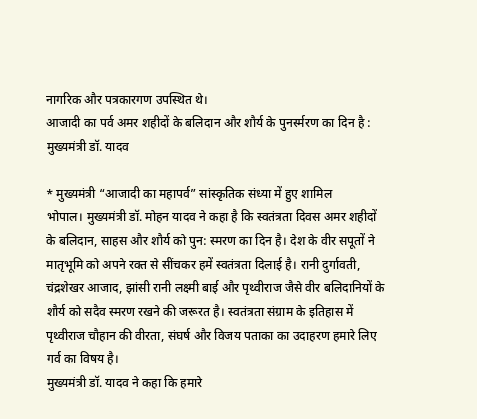नागरिक और पत्रकारगण उपस्थित थे।
आजादी का पर्व अमर शहीदों के बलिदान और शौर्य के पुनर्स्मरण का दिन है : मुख्यमंत्री डॉ. यादव

* मुख्यमंत्री “आजादी का महापर्व” सांस्कृतिक संध्या में हुए शामिल
भोपाल। मुख्यमंत्री डॉ. मोहन यादव ने कहा है कि स्वतंत्रता दिवस अमर शहीदों के बलिदान, साहस और शौर्य को पुन: स्मरण का दिन है। देश के वीर सपूतों ने मातृभूमि को अपने रक्त से सींचकर हमें स्वतंत्रता दिलाई है। रानी दुर्गावती, चंद्रशेखर आजाद, झांसी रानी लक्ष्मी बाई और पृथ्वीराज जैसे वीर बलिदानियों के शौर्य को सदैव स्मरण रखने की जरूरत है। स्वतंत्रता संग्राम के इतिहास में पृथ्वीराज चौहान की वीरता, संघर्ष और विजय पताका का उदाहरण हमारे लिए गर्व का विषय है।
मुख्यमंत्री डॉ. यादव ने कहा कि हमारे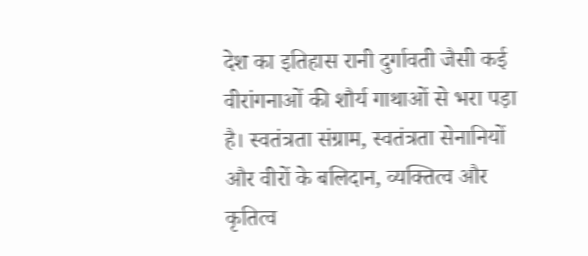देश का इतिहास रानी दुर्गावती जैसी कई वीरांगनाओं की शौर्य गाथाओं से भरा पड़ा है। स्वतंत्रता संग्राम, स्वतंत्रता सेनानियों और वीरों के बलिदान, व्यक्तित्व और कृतित्व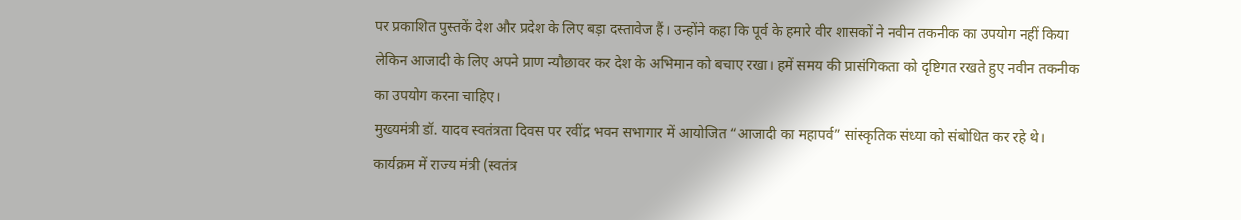पर प्रकाशित पुस्तकें देश और प्रदेश के लिए बड़ा दस्तावेज हैं। उन्होंने कहा कि पूर्व के हमारे वीर शासकों ने नवीन तकनीक का उपयोग नहीं किया लेकिन आजादी के लिए अपने प्राण न्यौछावर कर देश के अभिमान को बचाए रखा। हमें समय की प्रासंगिकता को दृष्टिगत रखते हुए नवीन तकनीक का उपयोग करना चाहिए।
मुख्यमंत्री डॉ. यादव स्वतंत्रता दिवस पर रवींद्र भवन सभागार में आयोजित “आजादी का महापर्व” सांस्कृतिक संध्या को संबोधित कर रहे थे। कार्यक्रम में राज्य मंत्री (स्वतंत्र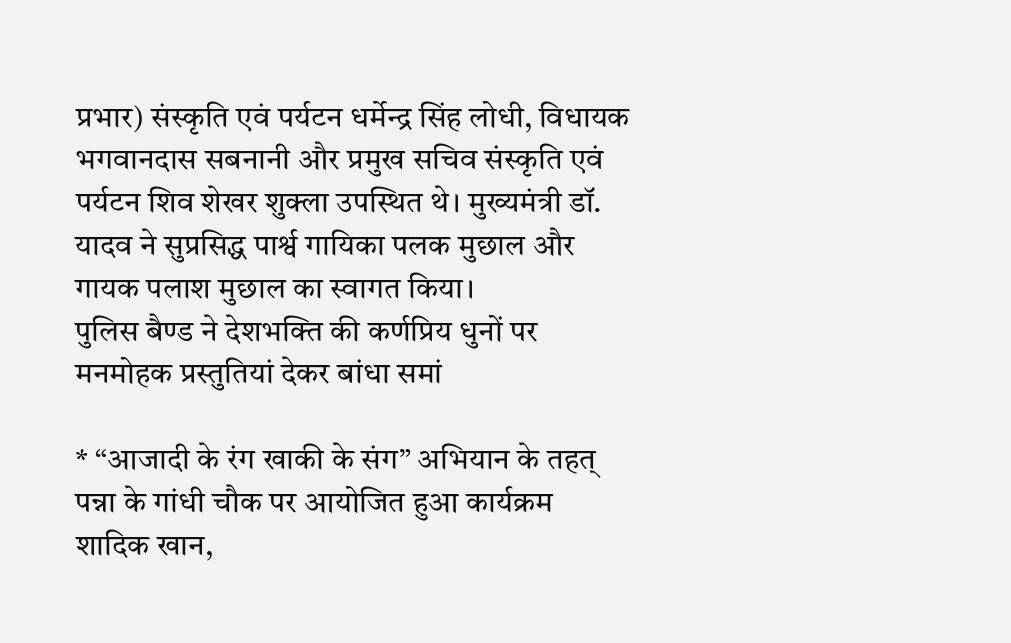प्रभार) संस्कृति एवं पर्यटन धर्मेन्द्र सिंह लोधी, विधायक भगवानदास सबनानी और प्रमुख सचिव संस्कृति एवं पर्यटन शिव शेखर शुक्ला उपस्थित थे। मुख्यमंत्री डॉ. यादव ने सुप्रसिद्ध पार्श्व गायिका पलक मुछाल और गायक पलाश मुछाल का स्वागत किया।
पुलिस बैण्ड ने देशभक्ति की कर्णप्रिय धुनों पर मनमोहक प्रस्तुतियां देकर बांधा समां

* “आजादी के रंग खाकी के संग” अभियान के तहत् पन्ना के गांधी चौक पर आयोजित हुआ कार्यक्रम
शादिक खान,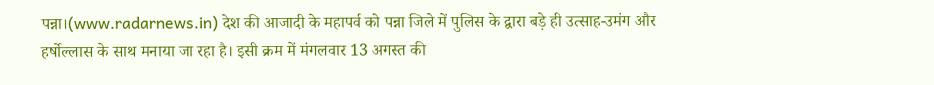पन्ना।(www.radarnews.in) देश की आजादी के महापर्व को पन्ना जिले में पुलिस के द्वारा बड़े ही उत्साह-उमंग और हर्षोल्लास के साथ मनाया जा रहा है। इसी क्रम में मंगलवार 13 अगस्त की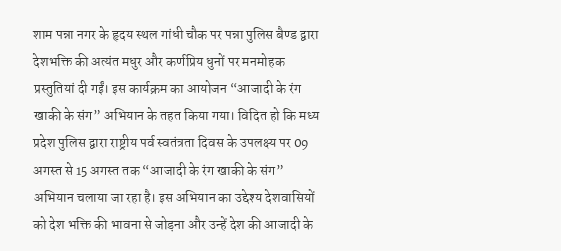शाम पन्ना नगर के हृदय स्थल गांधी चौक पर पन्ना पुलिस बैण्ड द्वारा देशभक्ति की अत्यंत मधुर और कर्णप्रिय धुनों पर मनमोहक प्रस्तुतियां दी गईं। इस कार्यक्रम का आयोजन “आजादी के रंग खाकी के संग” अभियान के तहत किया गया। विदित हो कि मध्य प्रदेश पुलिस द्वारा राष्ट्रीय पर्व स्वतंत्रता दिवस के उपलक्ष्य पर 09 अगस्त से 15 अगस्त तक “आजादी के रंग खाकी के संग” अभियान चलाया जा रहा है। इस अभियान का उद्देश्य देशवासियों को देश भक्ति की भावना से जोड़ना और उन्हें देश की आजादी के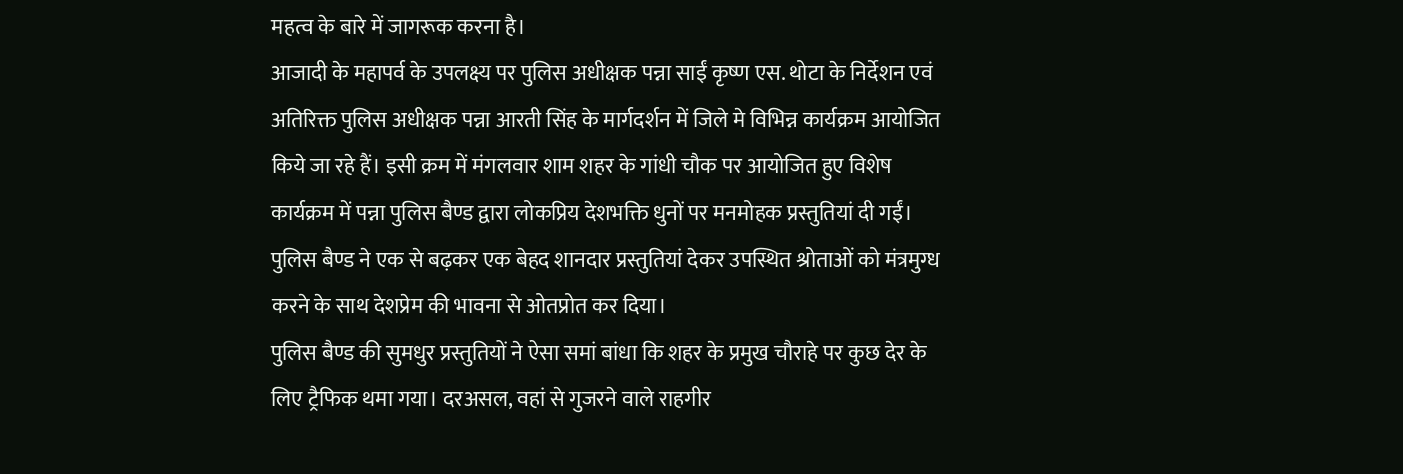महत्व के बारे में जागरूक करना है।
आजादी के महापर्व के उपलक्ष्य पर पुलिस अधीक्षक पन्ना साईं कृष्ण एस. थोटा के निर्देशन एवं अतिरिक्त पुलिस अधीक्षक पन्ना आरती सिंह के मार्गदर्शन में जिले मे विभिन्न कार्यक्रम आयोजित किये जा रहे हैं। इसी क्रम में मंगलवार शाम शहर के गांधी चौक पर आयोजित हुए विशेष कार्यक्रम में पन्ना पुलिस बैण्ड द्वारा लोकप्रिय देशभक्ति धुनों पर मनमोहक प्रस्तुतियां दी गईं। पुलिस बैण्ड ने एक से बढ़कर एक बेहद शानदार प्रस्तुतियां देकर उपस्थित श्रोताओं को मंत्रमुग्ध करने के साथ देशप्रेम की भावना से ओतप्रोत कर दिया।
पुलिस बैण्ड की सुमधुर प्रस्तुतियों ने ऐसा समां बांधा कि शहर के प्रमुख चौराहे पर कुछ देर के लिए ट्रैफिक थमा गया। दरअसल, वहां से गुजरने वाले राहगीर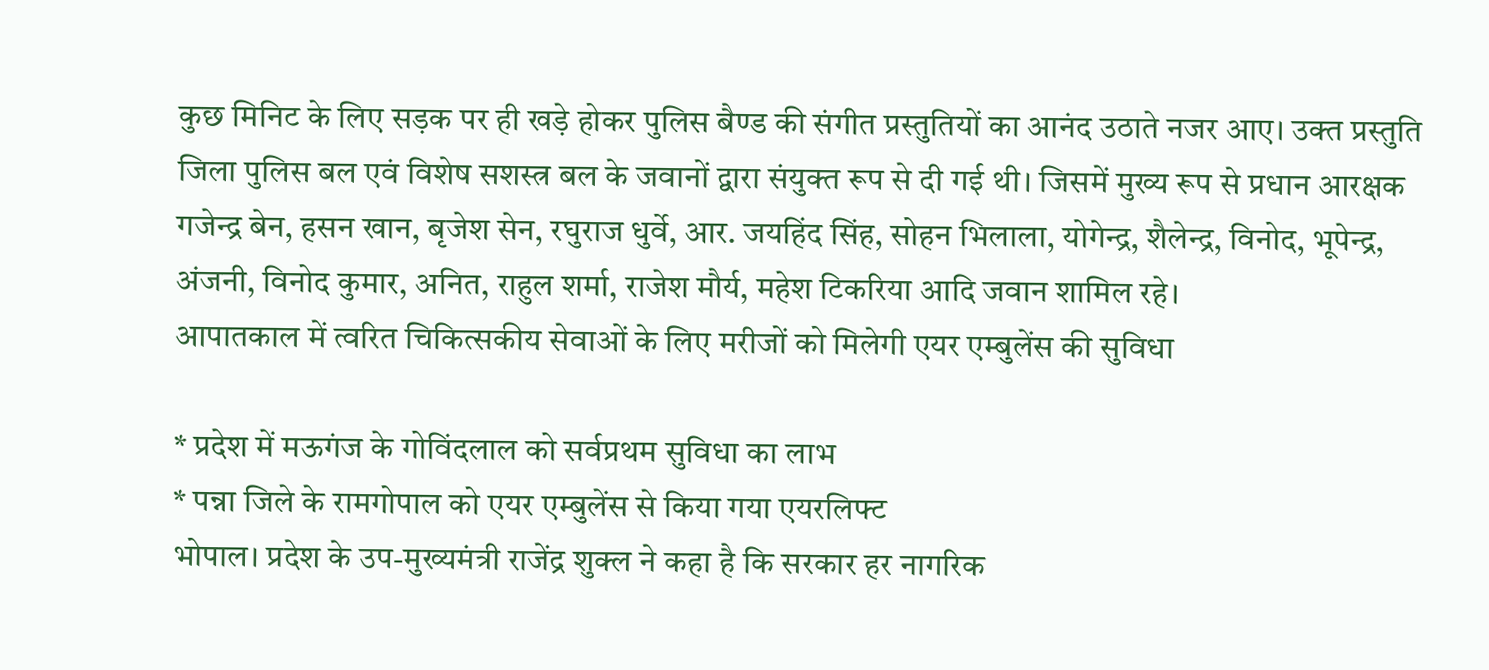कुछ मिनिट के लिए सड़क पर ही खड़े होकर पुलिस बैण्ड की संगीत प्रस्तुतियों का आनंद उठाते नजर आए। उक्त प्रस्तुति जिला पुलिस बल एवं विशेष सशस्त्र बल के जवानों द्वारा संयुक्त रूप से दी गई थी। जिसमें मुख्य रूप से प्रधान आरक्षक गजेन्द्र बेन, हसन खान, बृजेश सेन, रघुराज धुर्वे, आर. जयहिंद सिंह, सोहन भिलाला, योगेन्द्र, शैलेन्द्र, विनोद, भूपेन्द्र, अंजनी, विनोद कुमार, अनित, राहुल शर्मा, राजेश मौर्य, महेश टिकरिया आदि जवान शामिल रहे।
आपातकाल में त्वरित चिकित्सकीय सेवाओं के लिए मरीजों को मिलेगी एयर एम्बुलेंस की सुविधा

* प्रदेश में मऊगंज के गोविंदलाल को सर्वप्रथम सुविधा का लाभ
* पन्ना जिले के रामगोपाल को एयर एम्बुलेंस से किया गया एयरलिफ्ट
भोपाल। प्रदेश के उप-मुख्यमंत्री राजेंद्र शुक्ल ने कहा है कि सरकार हर नागरिक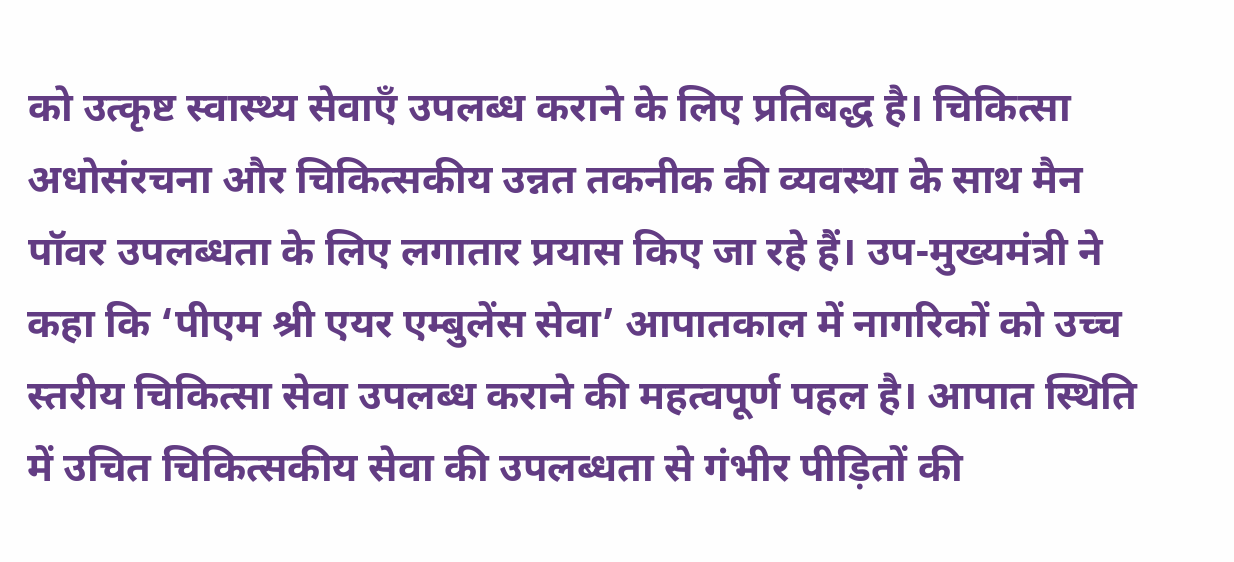को उत्कृष्ट स्वास्थ्य सेवाएँ उपलब्ध कराने के लिए प्रतिबद्ध है। चिकित्सा अधोसंरचना और चिकित्सकीय उन्नत तकनीक की व्यवस्था के साथ मैन पॉवर उपलब्धता के लिए लगातार प्रयास किए जा रहे हैं। उप-मुख्यमंत्री ने कहा कि ‘पीएम श्री एयर एम्बुलेंस सेवा’ आपातकाल में नागरिकों को उच्च स्तरीय चिकित्सा सेवा उपलब्ध कराने की महत्वपूर्ण पहल है। आपात स्थिति में उचित चिकित्सकीय सेवा की उपलब्धता से गंभीर पीड़ितों की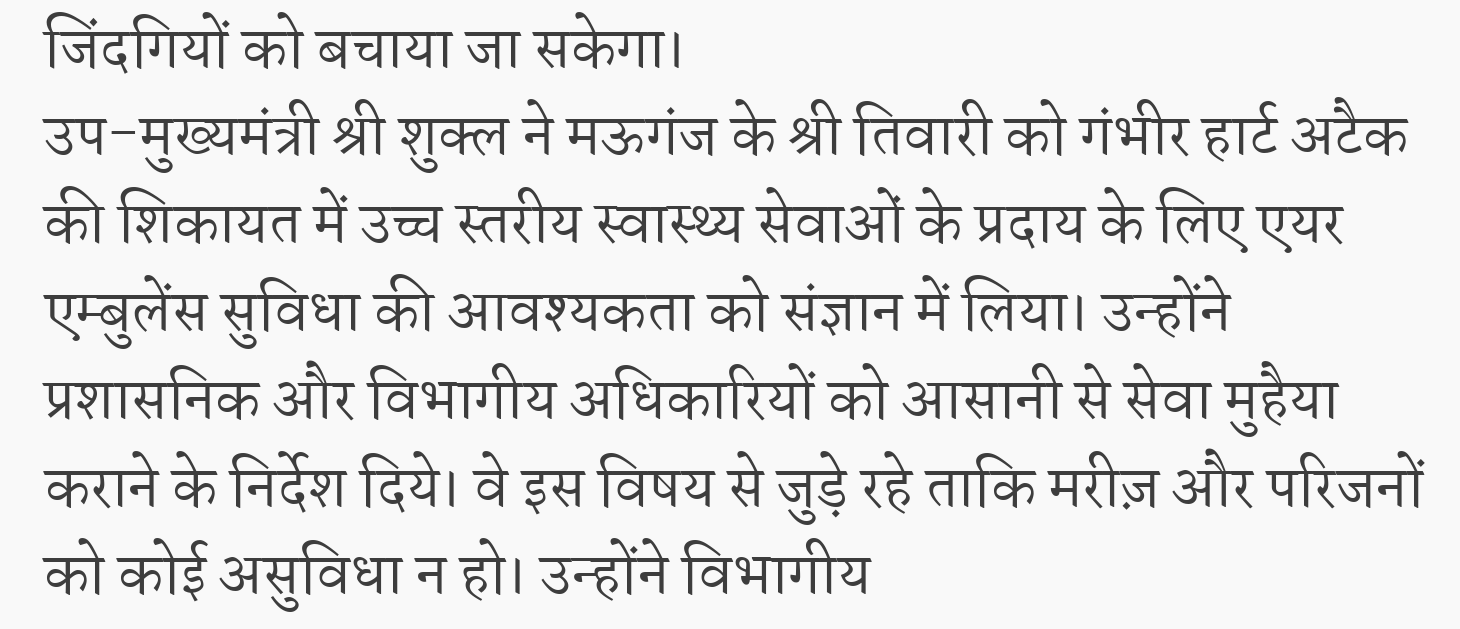जिंदगियों को बचाया जा सकेगा।
उप-मुख्यमंत्री श्री शुक्ल ने मऊगंज के श्री तिवारी को गंभीर हार्ट अटैक की शिकायत में उच्च स्तरीय स्वास्थ्य सेवाओं के प्रदाय के लिए एयर एम्बुलेंस सुविधा की आवश्यकता को संज्ञान में लिया। उन्होंने प्रशासनिक और विभागीय अधिकारियों को आसानी से सेवा मुहैया कराने के निर्देश दिये। वे इस विषय से जुड़े रहे ताकि मरीज़ और परिजनों को कोई असुविधा न हो। उन्होंने विभागीय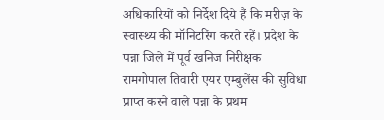अधिकारियों को निर्देश दिये हैं कि मरीज़ के स्वास्थ्य की मॉनिटरिंग करते रहें। प्रदेश के पन्ना जिले में पूर्व खनिज निरीक्षक रामगोपाल तिवारी एयर एम्बुलेंस की सुविधा प्राप्त करने वाले पन्ना के प्रथम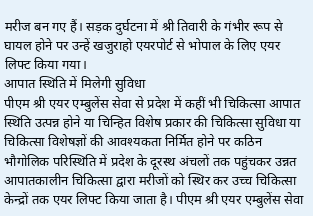मरीज बन गए हैं। सड़क दुर्घटना में श्री तिवारी के गंभीर रूप से घायल होने पर उन्हें खजुराहो एयरपोर्ट से भोपाल के लिए एयर लिफ्ट किया गया।
आपात स्थिति में मिलेगी सुविधा
पीएम श्री एयर एम्बुलेंस सेवा से प्रदेश में कहीं भी चिकित्सा आपात स्थिति उत्पन्न होने या चिन्हित विशेष प्रकार की चिकित्सा सुविधा या चिकित्सा विशेषज्ञों की आवश्यकता निर्मित होने पर कठिन भौगोलिक परिस्थिति में प्रदेश के दूरस्थ अंचलों तक पहुंचकर उन्नत आपातकालीन चिकित्सा द्वारा मरीजों को स्थिर कर उच्च चिकित्सा केन्द्रों तक एयर लिफ्ट किया जाता है। पीएम श्री एयर एम्बुलेंस सेवा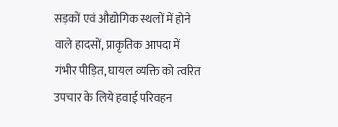सड़कों एवं औद्योगिक स्थलों में होने वाले हादसों, प्राकृतिक आपदा में गंभीर पीड़ित, घायल व्यक्ति को त्वरित उपचार के लिये हवाई परिवहन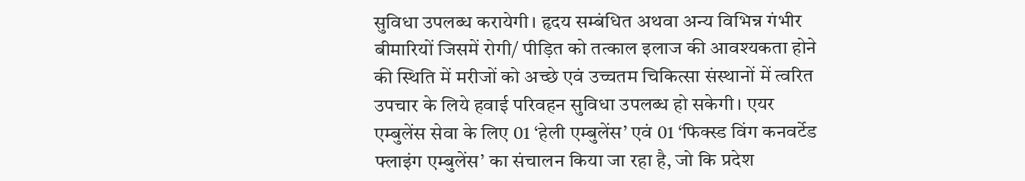सुविधा उपलब्ध करायेगी। हृदय सम्बंधित अथवा अन्य विभिन्न गंभीर बीमारियों जिसमें रोगी/ पीड़ित को तत्काल इलाज की आवश्यकता होने की स्थिति में मरीजों को अच्छे एवं उच्चतम चिकित्सा संस्थानों में त्वरित उपचार के लिये हवाई परिवहन सुविधा उपलब्ध हो सकेगी। एयर एम्बुलेंस सेवा के लिए 01 ‘हेली एम्बुलेंस’ एवं 01 ‘फिक्स्ड विंग कनवर्टेड फ्लाइंग एम्बुलेंस’ का संचालन किया जा रहा है, जो कि प्रदेश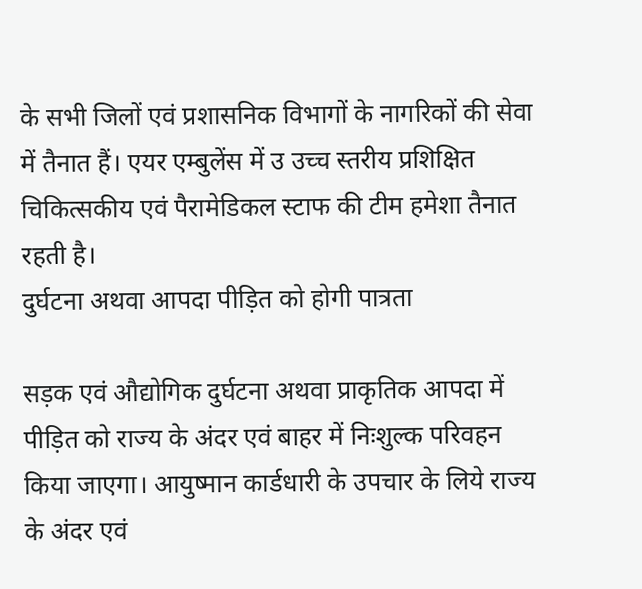के सभी जिलों एवं प्रशासनिक विभागों के नागरिकों की सेवा में तैनात हैं। एयर एम्बुलेंस में उ उच्च स्तरीय प्रशिक्षित चिकित्सकीय एवं पैरामेडिकल स्टाफ की टीम हमेशा तैनात रहती है।
दुर्घटना अथवा आपदा पीड़ित को होगी पात्रता

सड़क एवं औद्योगिक दुर्घटना अथवा प्राकृतिक आपदा में पीड़ित को राज्य के अंदर एवं बाहर में निःशुल्क परिवहन किया जाएगा। आयुष्मान कार्डधारी के उपचार के लिये राज्य के अंदर एवं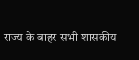राज्य के बाहर सभी शासकीय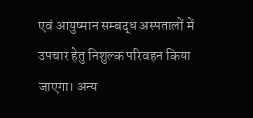एवं आयुष्मान सम्बद्ध अस्पतालों में उपचार हेतु निशुल्क परिवहन किया जाएगा। अन्य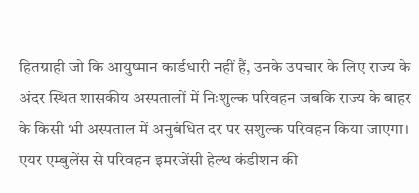हितग्राही जो कि आयुष्मान कार्डधारी नहीं हैं, उनके उपचार के लिए राज्य के अंदर स्थित शासकीय अस्पतालों में निःशुल्क परिवहन जबकि राज्य के बाहर के किसी भी अस्पताल में अनुबंधित दर पर सशुल्क परिवहन किया जाएगा। एयर एम्बुलेंस से परिवहन इमरजेंसी हेल्थ कंडीशन की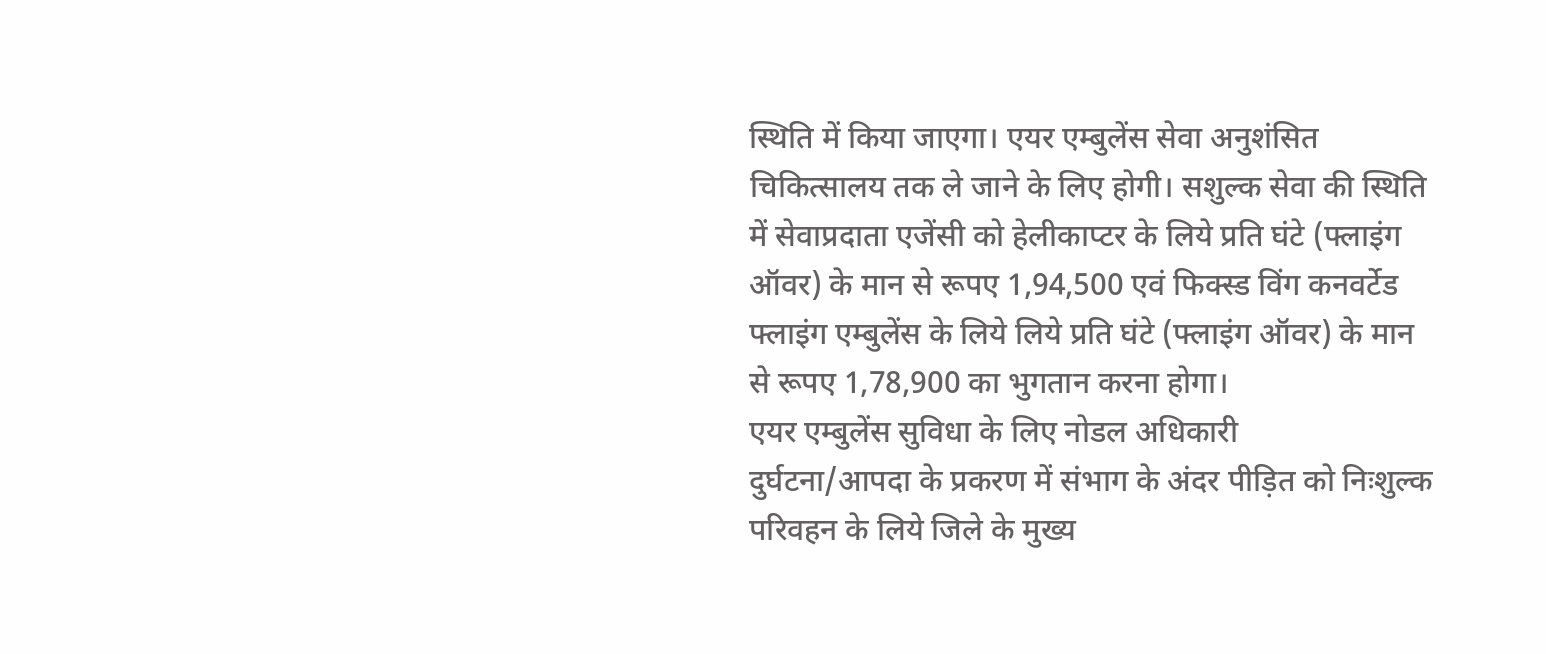स्थिति में किया जाएगा। एयर एम्बुलेंस सेवा अनुशंसित चिकित्सालय तक ले जाने के लिए होगी। सशुल्क सेवा की स्थिति में सेवाप्रदाता एजेंसी को हेलीकाप्टर के लिये प्रति घंटे (फ्लाइंग ऑवर) के मान से रूपए 1,94,500 एवं फिक्स्ड विंग कनवर्टेड फ्लाइंग एम्बुलेंस के लिये लिये प्रति घंटे (फ्लाइंग ऑवर) के मान से रूपए 1,78,900 का भुगतान करना होगा।
एयर एम्बुलेंस सुविधा के लिए नोडल अधिकारी
दुर्घटना/आपदा के प्रकरण में संभाग के अंदर पीड़ित को निःशुल्क परिवहन के लिये जिले के मुख्य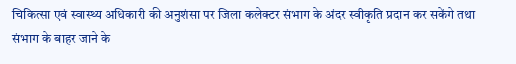चिकित्सा एवं स्वास्थ्य अधिकारी की अनुशंसा पर जिला कलेक्टर संभाग के अंदर स्वीकृति प्रदान कर सकेंगे तथा संभाग के बाहर जाने के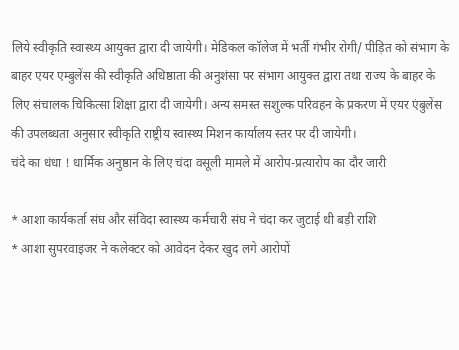लिये स्वीकृति स्वास्थ्य आयुक्त द्वारा दी जायेगी। मेडिकल कॉलेज में भर्ती गंभीर रोगी/ पीड़ित को संभाग के बाहर एयर एम्बुलेंस की स्वीकृति अधिष्ठाता की अनुशंसा पर संभाग आयुक्त द्वारा तथा राज्य के बाहर के लिए संचालक चिकित्सा शिक्षा द्वारा दी जायेगी। अन्य समस्त सशुल्क परिवहन के प्रकरण में एयर एंबुलेंस की उपलब्धता अनुसार स्वीकृति राष्ट्रीय स्वास्थ्य मिशन कार्यालय स्तर पर दी जायेगी।
चंदे का धंधा ! धार्मिक अनुष्ठान के लिए चंदा वसूली मामले में आरोप-प्रत्यारोप का दौर जारी

* आशा कार्यकर्ता संघ और संविदा स्वास्थ्य कर्मचारी संघ ने चंदा कर जुटाई थी बड़ी राशि
* आशा सुपरवाइजर ने कलेक्टर को आवेदन देकर खुद लगे आरोपों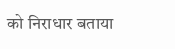को निराधार बताया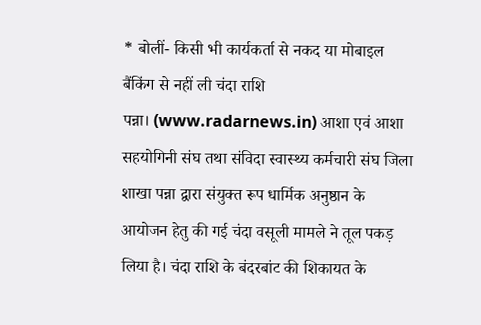* बोलीं- किसी भी कार्यकर्ता से नकद या मोबाइल बैंकिंग से नहीं ली चंदा राशि
पन्ना। (www.radarnews.in) आशा एवं आशा सहयोगिनी संघ तथा संविदा स्वास्थ्य कर्मचारी संघ जिला शाखा पन्ना द्वारा संयुक्त रूप धार्मिक अनुष्ठान के आयोजन हेतु की गई चंदा वसूली मामले ने तूल पकड़ लिया है। चंदा राशि के बंदरबांट की शिकायत के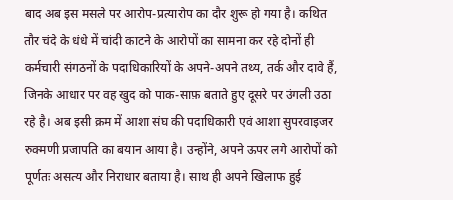बाद अब इस मसले पर आरोप-प्रत्यारोप का दौर शुरू हो गया है। कथित तौर चंदे के धंधे में चांदी काटने के आरोपों का सामना कर रहे दोनों ही कर्मचारी संगठनों के पदाधिकारियों के अपने-अपने तथ्य, तर्क और दावे हैं, जिनके आधार पर वह खुद को पाक-साफ़ बताते हुए दूसरे पर उंगली उठा रहे है। अब इसी क्रम में आशा संघ की पदाधिकारी एवं आशा सुपरवाइजर रुक्मणी प्रजापति का बयान आया है। उन्होंने, अपने ऊपर लगे आरोपों को पूर्णतः असत्य और निराधार बताया है। साथ ही अपने खिलाफ हुई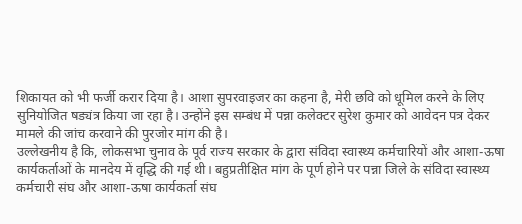शिकायत को भी फर्जी करार दिया है। आशा सुपरवाइजर का कहना है, मेरी छवि को धूमिल करने के लिए सुनियोजित षड्यंत्र किया जा रहा है। उन्होंने इस सम्बंध में पन्ना कलेक्टर सुरेश कुमार को आवेदन पत्र देकर मामले की जांच करवाने की पुरजोर मांग की है।
उल्लेखनीय है कि, लोकसभा चुनाव के पूर्व राज्य सरकार के द्वारा संविदा स्वास्थ्य कर्मचारियों और आशा-ऊषा कार्यकर्ताओं के मानदेय में वृद्धि की गई थी। बहुप्रतीक्षित मांग के पूर्ण होने पर पन्ना जिले के संविदा स्वास्थ्य कर्मचारी संघ और आशा-ऊषा कार्यकर्ता संघ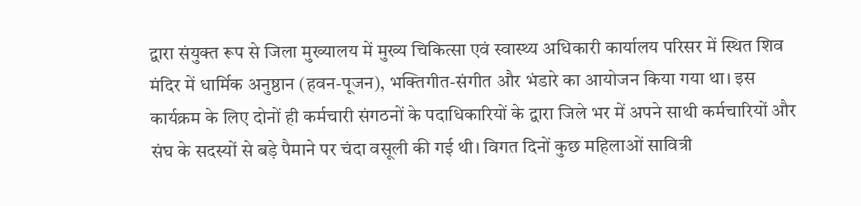द्वारा संयुक्त रूप से जिला मुख्यालय में मुख्य चिकित्सा एवं स्वास्थ्य अधिकारी कार्यालय परिसर में स्थित शिव मंदिर में धार्मिक अनुष्ठान (हवन-पूजन), भक्तिगीत-संगीत और भंडारे का आयोजन किया गया था। इस कार्यक्रम के लिए दोनों ही कर्मचारी संगठनों के पदाधिकारियों के द्वारा जिले भर में अपने साथी कर्मचारियों और संघ के सदस्यों से बड़े पैमाने पर चंदा वसूली की गई थी। विगत दिनों कुछ महिलाओं सावित्री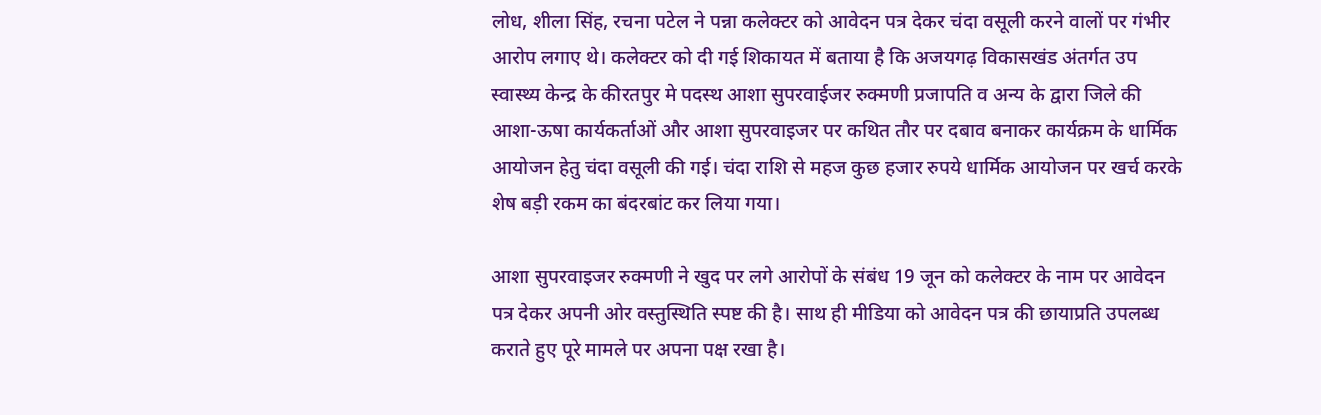लोध, शीला सिंह, रचना पटेल ने पन्ना कलेक्टर को आवेदन पत्र देकर चंदा वसूली करने वालों पर गंभीर आरोप लगाए थे। कलेक्टर को दी गई शिकायत में बताया है कि अजयगढ़ विकासखंड अंतर्गत उप स्वास्थ्य केन्द्र के कीरतपुर मे पदस्थ आशा सुपरवाईजर रुक्मणी प्रजापति व अन्य के द्वारा जिले की आशा-ऊषा कार्यकर्ताओं और आशा सुपरवाइजर पर कथित तौर पर दबाव बनाकर कार्यक्रम के धार्मिक आयोजन हेतु चंदा वसूली की गई। चंदा राशि से महज कुछ हजार रुपये धार्मिक आयोजन पर खर्च करके शेष बड़ी रकम का बंदरबांट कर लिया गया।

आशा सुपरवाइजर रुक्मणी ने खुद पर लगे आरोपों के संबंध 19 जून को कलेक्टर के नाम पर आवेदन पत्र देकर अपनी ओर वस्तुस्थिति स्पष्ट की है। साथ ही मीडिया को आवेदन पत्र की छायाप्रति उपलब्ध कराते हुए पूरे मामले पर अपना पक्ष रखा है।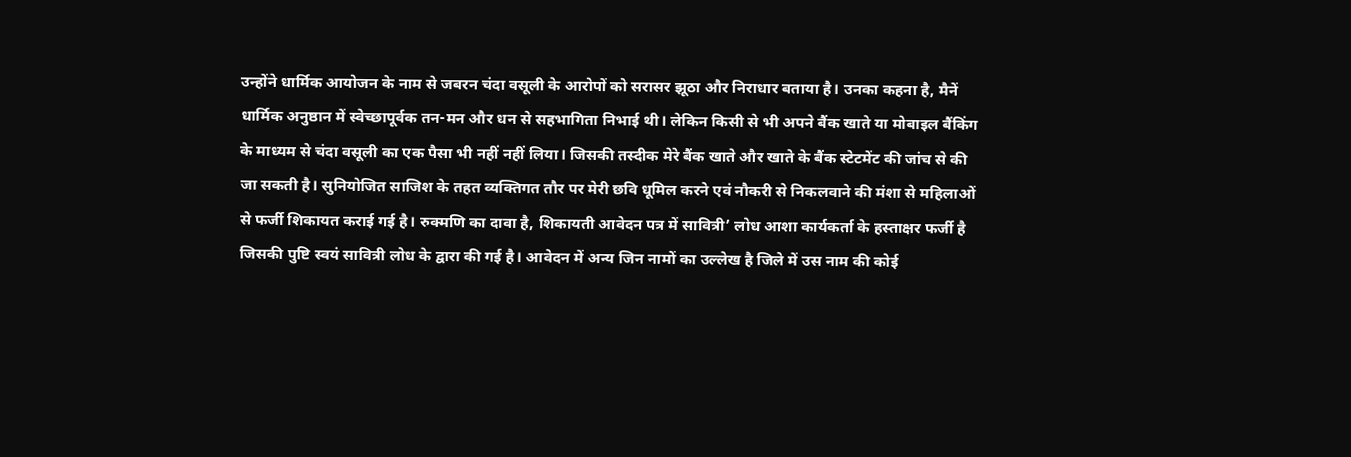उन्होंने धार्मिक आयोजन के नाम से जबरन चंदा वसूली के आरोपों को सरासर झूठा और निराधार बताया है। उनका कहना है, मैनें धार्मिक अनुष्ठान में स्वेच्छापूर्वक तन-मन और धन से सहभागिता निभाई थी। लेकिन किसी से भी अपने बैंक खाते या मोबाइल बैंकिंग के माध्यम से चंदा वसूली का एक पैसा भी नहीं नहीं लिया। जिसकी तस्दीक मेरे बैंक खाते और खाते के बैंक स्टेटमेंट की जांच से की जा सकती है। सुनियोजित साजिश के तहत व्यक्तिगत तौर पर मेरी छवि धूमिल करने एवं नौकरी से निकलवाने की मंशा से महिलाओं से फर्जी शिकायत कराई गई है। रुक्मणि का दावा है, शिकायती आवेदन पत्र में सावित्री’ लोध आशा कार्यकर्ता के हस्ताक्षर फर्जी है जिसकी पुष्टि स्वयं सावित्री लोध के द्वारा की गई है। आवेदन में अन्य जिन नामों का उल्लेख है जिले में उस नाम की कोई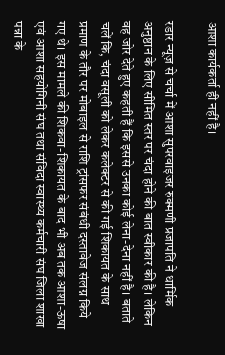आशा कार्यकर्ता ही नहीं है।

रडार न्यूज़ से चर्चा में आशा सुपरवाइजर रुक्मणी प्रजापति ने धार्मिक अनुष्ठान के लिए सीमित स्तर पर चंदा होने की बात स्वीकार की है। लेकिन वह जोर देते हुए कहती हैं कि इससे उनका कोई लेना-देना नहीं है। बताते चलें कि, चंदा वसूली को लेकर कलेक्टर से की गई शिकायत के साथ प्रमाण के तौर पर मोबाइल से राशि ट्रांसफर संबंधी दस्तावेज संलग्न किये गए थे। इस मामले की शिकवा-शिकायत के बाद भी अब तक आशा-ऊषा एवं आशा सहयोगिनी संघ तथा संविदा स्वास्थ्य कर्मचारी संघ जिला शाखा पन्ना के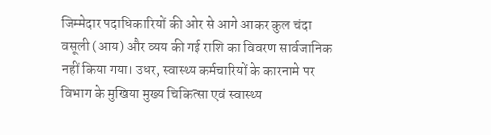जिम्मेदार पदाधिकारियों की ओर से आगे आकर कुल चंदा वसूली (आय) और व्यय की गई राशि का विवरण सार्वजानिक नहीं किया गया। उधर, स्वास्थ्य कर्मचारियों के कारनामे पर विभाग के मुखिया मुख्य चिकित्सा एवं स्वास्थ्य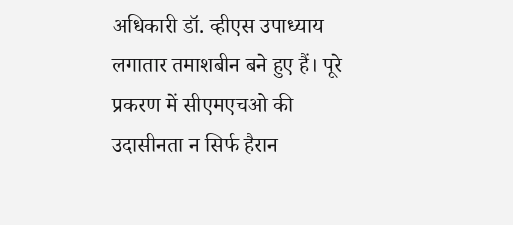अधिकारी डॉ. व्हीएस उपाध्याय लगातार तमाशबीन बने हुए हैं। पूरे प्रकरण में सीएमएचओ की उदासीनता न सिर्फ हैरान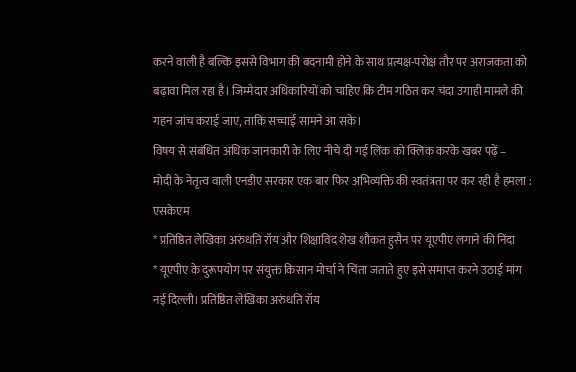करने वाली है बल्कि इससे विभाग की बदनामी होने के साथ प्रत्यक्ष-परोक्ष तौर पर अराजकता को बढ़ावा मिल रहा है। जिम्मेदार अधिकारियों को चाहिए कि टीम गठित कर चंदा उगाही मामले की गहन जांच कराई जाए, ताकि सच्चाई सामने आ सके।
विषय से संबंधित अधिक जानकारी के लिए नीचे दी गई लिंक को क्लिक करके खबर पढ़ें –
मोदी के नेतृत्व वाली एनडीए सरकार एक बार फिर अभिव्यक्ति की स्वतंत्रता पर कर रही है हमला : एसकेएम
* प्रतिष्ठित लेखिका अरुंधति रॉय और शिक्षाविद शेख शौकत हुसैन पर यूएपीए लगाने की निंदा
* यूएपीए के दुरूपयोग पर संयुक्त किसान मोर्चा ने चिंता जताते हुए इसे समाप्त करने उठाई मांग
नई दिल्ली। प्रतिष्ठित लेखिका अरुंधति रॉय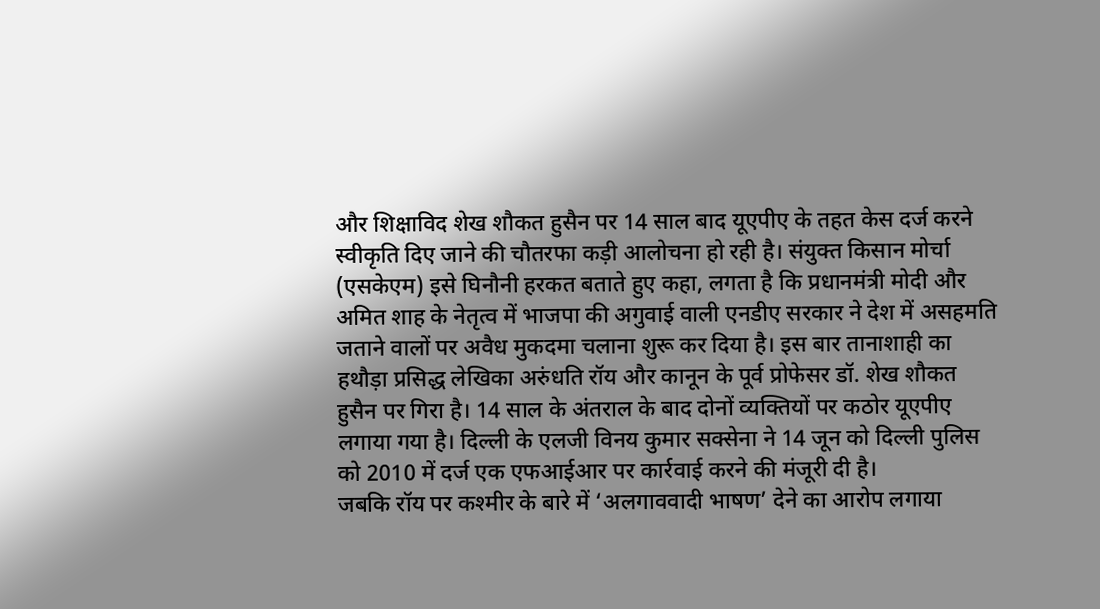और शिक्षाविद शेख शौकत हुसैन पर 14 साल बाद यूएपीए के तहत केस दर्ज करने स्वीकृति दिए जाने की चौतरफा कड़ी आलोचना हो रही है। संयुक्त किसान मोर्चा (एसकेएम) इसे घिनौनी हरकत बताते हुए कहा, लगता है कि प्रधानमंत्री मोदी और अमित शाह के नेतृत्व में भाजपा की अगुवाई वाली एनडीए सरकार ने देश में असहमति जताने वालों पर अवैध मुकदमा चलाना शुरू कर दिया है। इस बार तानाशाही का हथौड़ा प्रसिद्ध लेखिका अरुंधति रॉय और कानून के पूर्व प्रोफेसर डॉ. शेख शौकत हुसैन पर गिरा है। 14 साल के अंतराल के बाद दोनों व्यक्तियों पर कठोर यूएपीए लगाया गया है। दिल्ली के एलजी विनय कुमार सक्सेना ने 14 जून को दिल्ली पुलिस को 2010 में दर्ज एक एफआईआर पर कार्रवाई करने की मंजूरी दी है।
जबकि रॉय पर कश्मीर के बारे में ‘अलगाववादी भाषण’ देने का आरोप लगाया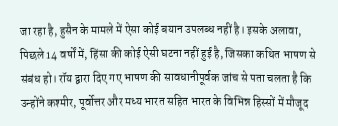जा रहा है, हुसैन के मामले में ऐसा कोई बयान उपलब्ध नहीं है। इसके अलावा, पिछले 14 वर्षों में, हिंसा की कोई ऐसी घटना नहीं हुई है, जिसका कथित भाषण से संबंध हो। रॉय द्वारा दिए गए भाषण की सावधानीपूर्वक जांच से पता चलता है कि उन्होंने कश्मीर, पूर्वोत्तर और मध्य भारत सहित भारत के विभिन्न हिस्सों में मौजूद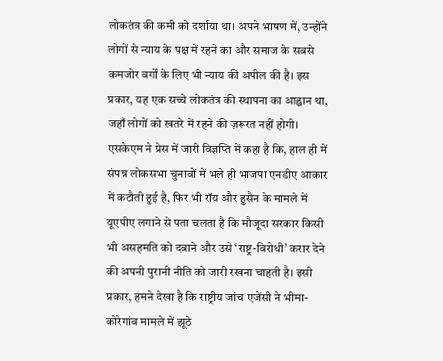लोकतंत्र की कमी को दर्शाया था। अपने भाषण में, उन्होंने लोगों से न्याय के पक्ष में रहने का और समाज के सबसे कमजोर वर्गों के लिए भी न्याय की अपील की है। इस प्रकार, यह एक सच्चे लोकतंत्र की स्थापना का आह्वान था, जहाँ लोगों को खतरे में रहने की ज़रूरत नहीं होगी।
एसकेएम ने प्रेस में जारी विज्ञप्ति में कहा है कि, हाल ही में संपन्न लोकसभा चुनावों में भले ही भाजपा एनडीए आकार में कटौती हुई है, फिर भी रॉय और हुसैन के मामले में यूएपीए लगाने से पता चलता है कि मौजूदा सरकार किसी भी असहमति को दबाने और उसे ‘राष्ट्र-विरोधी’ करार देने की अपनी पुरानी नीति को जारी रखना चाहती है। इसी प्रकार, हमने देखा है कि राष्ट्रीय जांच एजेंसी ने भीमा-कोरेगांव मामले में झूठे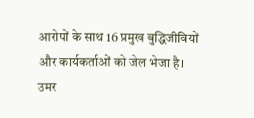आरोपों के साथ 16 प्रमुख बुद्धिजीवियों और कार्यकर्ताओं को जेल भेजा है। उमर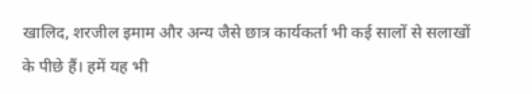खालिद, शरजील इमाम और अन्य जैसे छात्र कार्यकर्ता भी कई सालों से सलाखों के पीछे हैं। हमें यह भी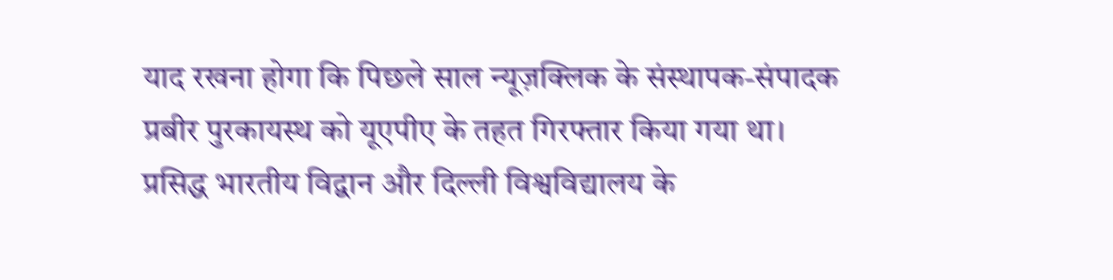याद रखना होगा कि पिछले साल न्यूज़क्लिक के संस्थापक-संपादक प्रबीर पुरकायस्थ को यूएपीए के तहत गिरफ्तार किया गया था।
प्रसिद्ध भारतीय विद्वान और दिल्ली विश्वविद्यालय के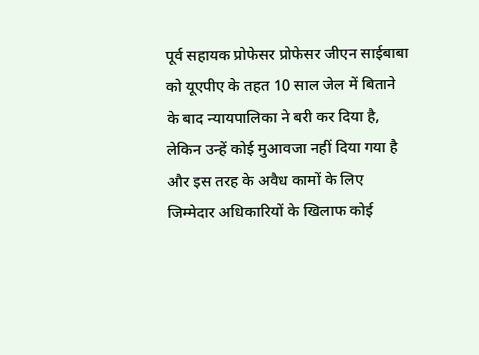पूर्व सहायक प्रोफेसर प्रोफेसर जीएन साईबाबा को यूएपीए के तहत 10 साल जेल में बिताने के बाद न्यायपालिका ने बरी कर दिया है, लेकिन उन्हें कोई मुआवजा नहीं दिया गया है और इस तरह के अवैध कामों के लिए जिम्मेदार अधिकारियों के खिलाफ कोई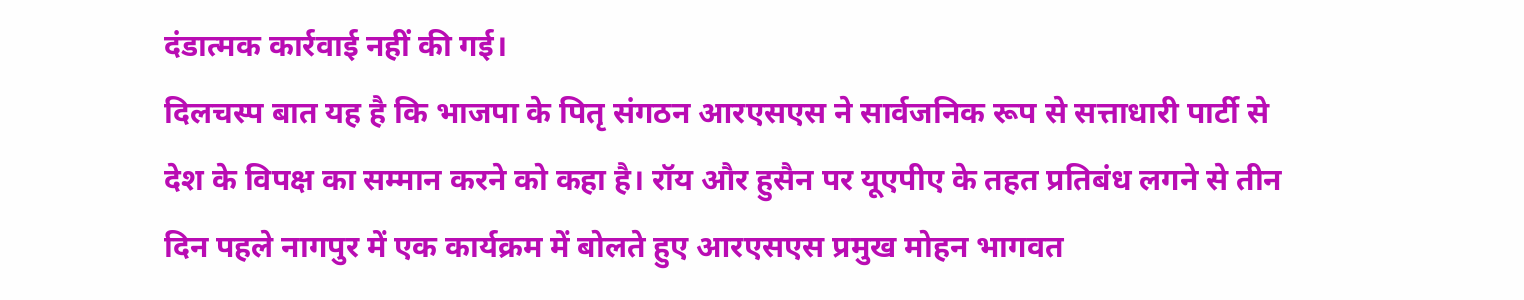दंडात्मक कार्रवाई नहीं की गई।
दिलचस्प बात यह है कि भाजपा के पितृ संगठन आरएसएस ने सार्वजनिक रूप से सत्ताधारी पार्टी से देश के विपक्ष का सम्मान करने को कहा है। रॉय और हुसैन पर यूएपीए के तहत प्रतिबंध लगने से तीन दिन पहले नागपुर में एक कार्यक्रम में बोलते हुए आरएसएस प्रमुख मोहन भागवत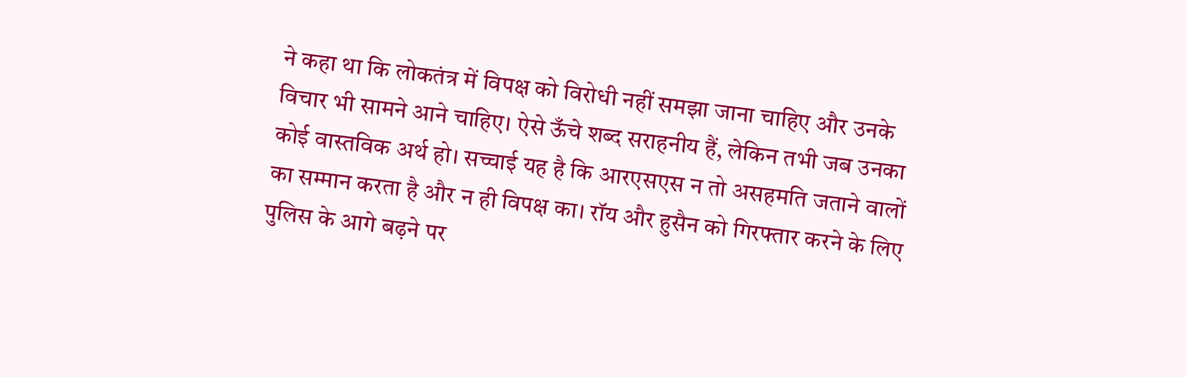ने कहा था कि लोकतंत्र में विपक्ष को विरोधी नहीं समझा जाना चाहिए और उनके विचार भी सामने आने चाहिए। ऐसे ऊँचे शब्द सराहनीय हैं, लेकिन तभी जब उनका कोई वास्तविक अर्थ हो। सच्चाई यह है कि आरएसएस न तो असहमति जताने वालों का सम्मान करता है और न ही विपक्ष का। रॉय और हुसैन को गिरफ्तार करने के लिए पुलिस के आगे बढ़ने पर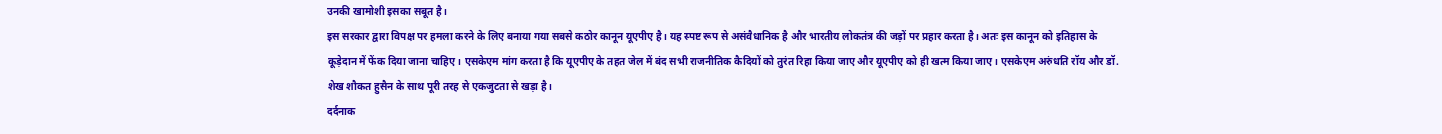उनकी खामोशी इसका सबूत है।
इस सरकार द्वारा विपक्ष पर हमला करने के लिए बनाया गया सबसे कठोर कानून यूएपीए है। यह स्पष्ट रूप से असंवैधानिक है और भारतीय लोकतंत्र की जड़ों पर प्रहार करता है। अतः इस कानून को इतिहास के कूड़ेदान में फेंक दिया जाना चाहिए। एसकेएम मांग करता है कि यूएपीए के तहत जेल में बंद सभी राजनीतिक कैदियों को तुरंत रिहा किया जाए और यूएपीए को ही खत्म किया जाए। एसकेएम अरुंधति रॉय और डॉ. शेख शौकत हुसैन के साथ पूरी तरह से एकजुटता से खड़ा है।
दर्दनाक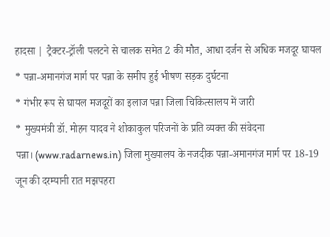हादसा | ट्रैक्टर-ट्रॉली पलटने से चालक समेत 2 की मौत, आधा दर्जन से अधिक मजदूर घायल
* पन्ना-अमानगंज मार्ग पर पन्ना के समीप हुई भीषण सड़क दुर्घटना
* गंभीर रूप से घायल मजदूरों का इलाज पन्ना जिला चिकित्सालय में जारी
* मुख्यमंत्री डॉ. मोहन यादव ने शोकाकुल परिजनों के प्रति व्यक्त की संवेदना
पन्ना। (www.radarnews.in) जिला मुख्यालय के नजदीक पन्ना-अमानगंज मार्ग पर 18-19 जून की दरम्यानी रात मझपहरा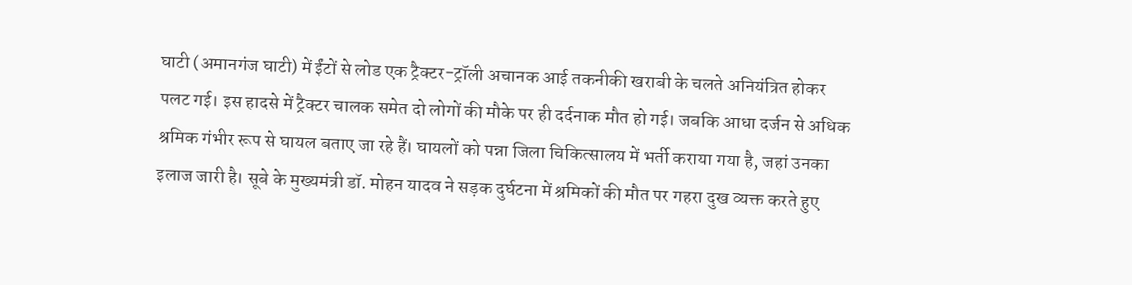घाटी (अमानगंज घाटी) में ईंटों से लोड एक ट्रैक्टर-ट्रॉली अचानक आई तकनीकी खराबी के चलते अनियंत्रित होकर पलट गई। इस हादसे में ट्रैक्टर चालक समेत दो लोगों की मौके पर ही दर्दनाक मौत हो गई। जबकि आधा दर्जन से अधिक श्रमिक गंभीर रूप से घायल बताए जा रहे हैं। घायलों को पन्ना जिला चिकित्सालय में भर्ती कराया गया है, जहां उनका इलाज जारी है। सूबे के मुख्यमंत्री डॉ. मोहन यादव ने सड़क दुर्घटना में श्रमिकों की मौत पर गहरा दुख व्यक्त करते हुए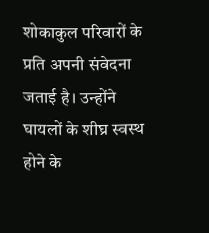शोकाकुल परिवारों के प्रति अपनी संवेदना जताई है। उन्होंने घायलों के शीघ्र स्वस्थ होने के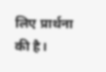लिए प्रार्थना की है।